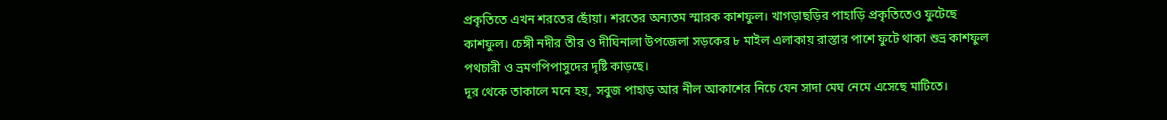প্রকৃতিতে এখন শরতের ছোঁয়া। শরতের অন্যতম স্মারক কাশফুল। খাগড়াছড়ির পাহাড়ি প্রকৃতিতেও ফুটেছে কাশফুল। চেঙ্গী নদীর তীর ও দীঘিনালা উপজেলা সড়কের ৮ মাইল এলাকায় রাস্তার পাশে ফুটে থাকা শুভ্র কাশফুল পথচারী ও ভ্রমণপিপাসুদের দৃষ্টি কাড়ছে।
দূর থেকে তাকালে মনে হয়, সবুজ পাহাড় আর নীল আকাশের নিচে যেন সাদা মেঘ নেমে এসেছে মাটিতে।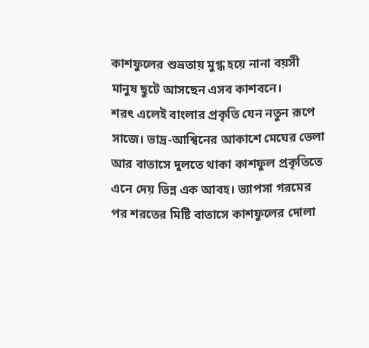কাশফুলের শুভ্রতায় মুগ্ধ হয়ে নানা বয়সী মানুষ ছুটে আসছেন এসব কাশবনে।
শরৎ এলেই বাংলার প্রকৃতি যেন নতুন রূপে সাজে। ভাদ্র-আশ্বিনের আকাশে মেঘের ভেলা আর বাতাসে দুলতে থাকা কাশফুল প্রকৃতিতে এনে দেয় ভিন্ন এক আবহ। ভ্যাপসা গরমের পর শরতের মিষ্টি বাতাসে কাশফুলের দোলা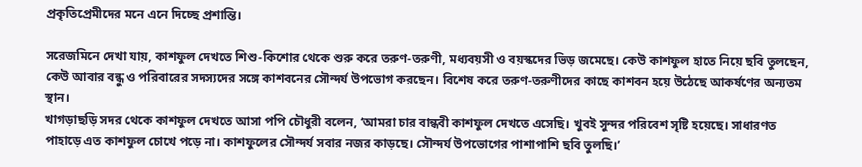প্রকৃতিপ্রেমীদের মনে এনে দিচ্ছে প্রশান্তি।

সরেজমিনে দেখা যায়, কাশফুল দেখতে শিশু-কিশোর থেকে শুরু করে তরুণ-তরুণী, মধ্যবয়সী ও বয়স্কদের ভিড় জমেছে। কেউ কাশফুল হাতে নিয়ে ছবি তুলছেন, কেউ আবার বন্ধু ও পরিবারের সদস্যদের সঙ্গে কাশবনের সৌন্দর্য উপভোগ করছেন। বিশেষ করে তরুণ-তরুণীদের কাছে কাশবন হয়ে উঠেছে আকর্ষণের অন্যতম স্থান।
খাগড়াছড়ি সদর থেকে কাশফুল দেখতে আসা পপি চৌধুরী বলেন, ‘আমরা চার বান্ধবী কাশফুল দেখতে এসেছি। খুবই সুন্দর পরিবেশ সৃষ্টি হয়েছে। সাধারণত পাহাড়ে এত কাশফুল চোখে পড়ে না। কাশফুলের সৌন্দর্য সবার নজর কাড়ছে। সৌন্দর্য উপভোগের পাশাপাশি ছবি তুলছি।’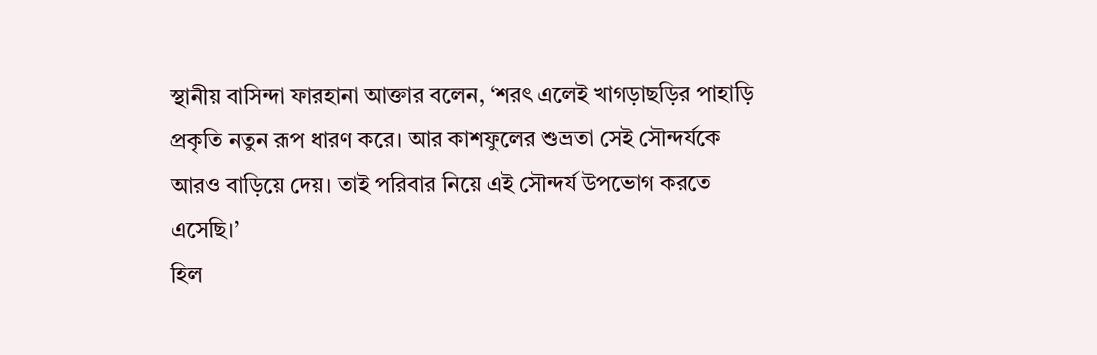স্থানীয় বাসিন্দা ফারহানা আক্তার বলেন, ‘শরৎ এলেই খাগড়াছড়ির পাহাড়ি প্রকৃতি নতুন রূপ ধারণ করে। আর কাশফুলের শুভ্রতা সেই সৌন্দর্যকে আরও বাড়িয়ে দেয়। তাই পরিবার নিয়ে এই সৌন্দর্য উপভোগ করতে এসেছি।’
হিল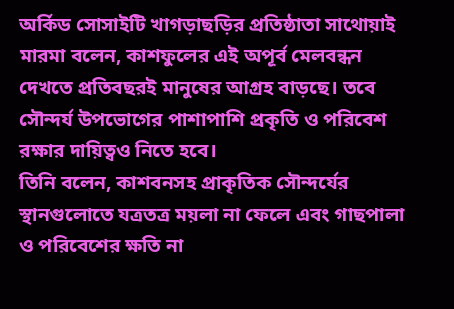অর্কিড সোসাইটি খাগড়াছড়ির প্রতিষ্ঠাতা সাথোয়াই মারমা বলেন, কাশফুলের এই অপূর্ব মেলবন্ধন দেখতে প্রতিবছরই মানুষের আগ্রহ বাড়ছে। তবে সৌন্দর্য উপভোগের পাশাপাশি প্রকৃতি ও পরিবেশ রক্ষার দায়িত্বও নিতে হবে।
তিনি বলেন, কাশবনসহ প্রাকৃতিক সৌন্দর্যের স্থানগুলোতে যত্রতত্র ময়লা না ফেলে এবং গাছপালা ও পরিবেশের ক্ষতি না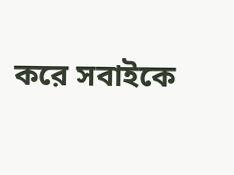করে সবাইকে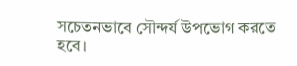সচেতনভাবে সৌন্দর্য উপভোগ করতে হবে।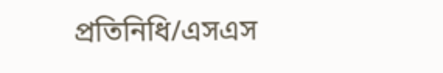প্রতিনিধি/এসএস